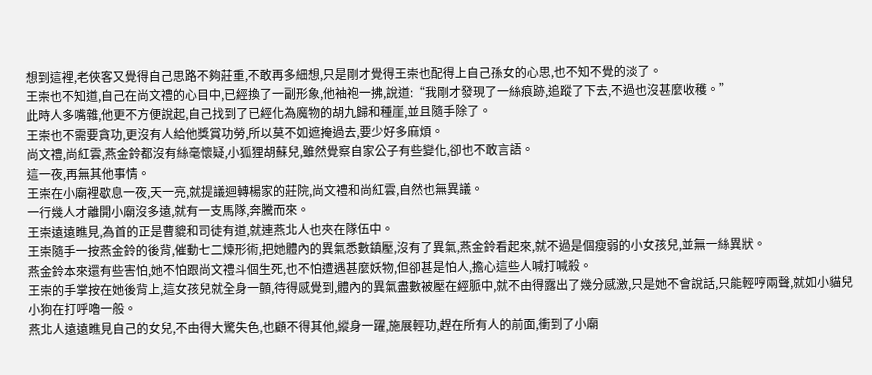想到這裡,老俠客又覺得自己思路不夠莊重,不敢再多細想,只是剛才覺得王崇也配得上自己孫女的心思,也不知不覺的淡了。
王崇也不知道,自己在尚文禮的心目中,已經換了一副形象,他袖袍一拂,說道:“我剛才發現了一絲痕跡,追蹤了下去,不過也沒甚麼收穫。”
此時人多嘴雜,他更不方便說起,自己找到了已經化為魔物的胡九歸和種崖,並且隨手除了。
王崇也不需要貪功,更沒有人給他獎賞功勞,所以莫不如遮掩過去,要少好多麻煩。
尚文禮,尚紅雲,燕金鈴都沒有絲毫懷疑,小狐狸胡蘇兒,雖然覺察自家公子有些變化,卻也不敢言語。
這一夜,再無其他事情。
王崇在小廟裡歇息一夜,天一亮,就提議迴轉楊家的莊院,尚文禮和尚紅雲,自然也無異議。
一行幾人才離開小廟沒多遠,就有一支馬隊,奔騰而來。
王崇遠遠瞧見,為首的正是曹貔和司徒有道,就連燕北人也夾在隊伍中。
王崇隨手一按燕金鈴的後背,催動七二煉形術,把她體內的異氣悉數鎮壓,沒有了異氣,燕金鈴看起來,就不過是個瘦弱的小女孩兒,並無一絲異狀。
燕金鈴本來還有些害怕,她不怕跟尚文禮斗個生死,也不怕遭遇甚麼妖物,但卻甚是怕人,擔心這些人喊打喊殺。
王崇的手掌按在她後背上,這女孩兒就全身一顫,待得感覺到,體內的異氣盡數被壓在經脈中,就不由得露出了幾分感激,只是她不會說話,只能輕哼兩聲,就如小貓兒小狗在打呼嚕一般。
燕北人遠遠瞧見自己的女兒,不由得大驚失色,也顧不得其他,縱身一躍,施展輕功,趕在所有人的前面,衝到了小廟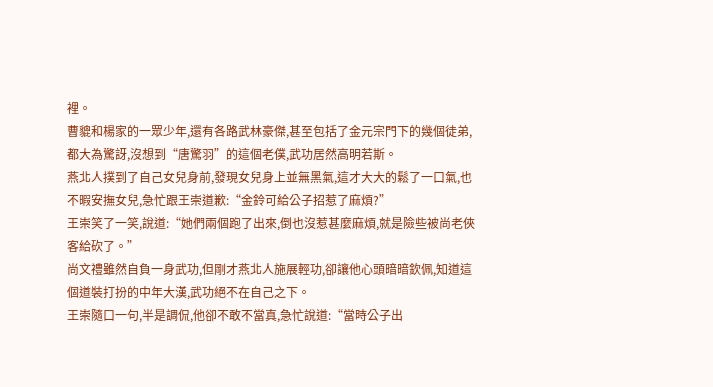裡。
曹貔和楊家的一眾少年,還有各路武林豪傑,甚至包括了金元宗門下的幾個徒弟,都大為驚訝,沒想到“唐驚羽”的這個老僕,武功居然高明若斯。
燕北人撲到了自己女兒身前,發現女兒身上並無黑氣,這才大大的鬆了一口氣,也不暇安撫女兒,急忙跟王崇道歉:“金鈴可給公子招惹了麻煩?”
王崇笑了一笑,說道:“她們兩個跑了出來,倒也沒惹甚麼麻煩,就是險些被尚老俠客給砍了。”
尚文禮雖然自負一身武功,但剛才燕北人施展輕功,卻讓他心頭暗暗欽佩,知道這個道裝打扮的中年大漢,武功絕不在自己之下。
王崇隨口一句,半是調侃,他卻不敢不當真,急忙說道:“當時公子出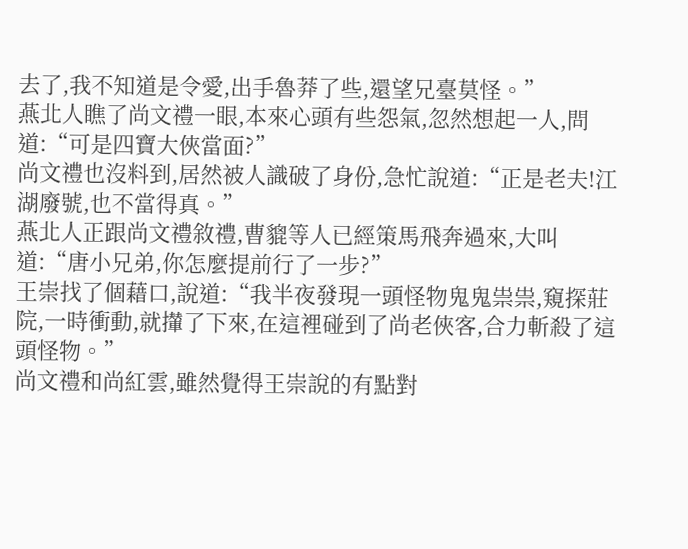去了,我不知道是令愛,出手魯莽了些,還望兄臺莫怪。”
燕北人瞧了尚文禮一眼,本來心頭有些怨氣,忽然想起一人,問道:“可是四寶大俠當面?”
尚文禮也沒料到,居然被人識破了身份,急忙說道:“正是老夫!江湖廢號,也不當得真。”
燕北人正跟尚文禮敘禮,曹貔等人已經策馬飛奔過來,大叫道:“唐小兄弟,你怎麼提前行了一步?”
王崇找了個藉口,說道:“我半夜發現一頭怪物鬼鬼祟祟,窺探莊院,一時衝動,就攆了下來,在這裡碰到了尚老俠客,合力斬殺了這頭怪物。”
尚文禮和尚紅雲,雖然覺得王崇說的有點對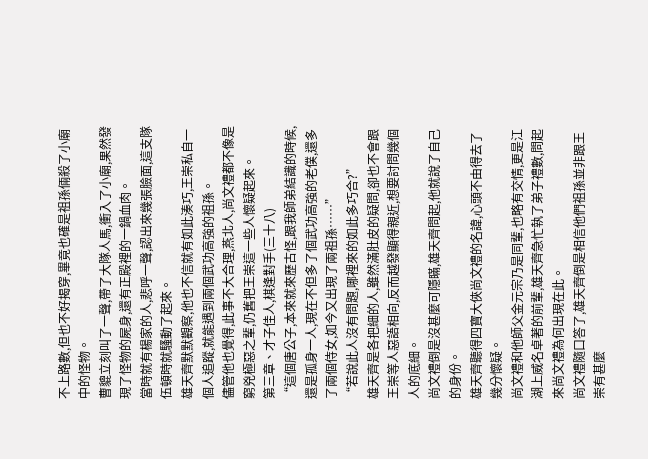不上路數,但也不好揭穿,畢竟也確是祖孫倆殺了小廟中的怪物。
曹貔立刻叫了一聲,帶了大隊人馬,衝入了小廟,果然發現了怪物的屍身,還有正殿裡的一鍋血肉。
當時就有楊家的人,悲呼一聲,認出來幾張臉面,這支隊伍頓時就騷動了起來。
雄天齊默默觀察,他也不信就有如此湊巧,王崇私自一個人追蹤,就能遇到兩個武功高強的祖孫。
儘管他也覺得,此事不大合理,燕北人,尚文禮都不像是窮兇極惡之輩,仍舊把王崇這一些人懷疑起來。
第三章、才子佳人,棋逢對手(三十八)
“這個唐公子,本來就來歷古怪,跟我師弟結識的時候,還是孤身一人,現在不但多了個武功高強的老僕,還多了兩個侍女,如今又出現了兩祖孫……”
“若說此人沒有問題,哪裡來的如此多巧合?”
雄天齊是各把細的人,雖然滿肚皮的疑問,卻也不會跟王崇等人惡語相向,反而越發顯得親近,想要討問幾個人的底細。
尚文禮倒是沒甚麼可隱瞞,雄天齊問起,他就說了自己的身份。
雄天齊聽得四寶大俠尚文禮的名諱,心頭不由得去了幾分懷疑。
尚文禮和他師父金元宗乃是同輩,也略有交情,更是江湖上威名卓著的前輩,雄天齊急忙執了弟子禮數,問起來尚文禮為何出現在此。
尚文禮隨口答了,雄天齊倒是相信他們祖孫並非跟王崇有甚麼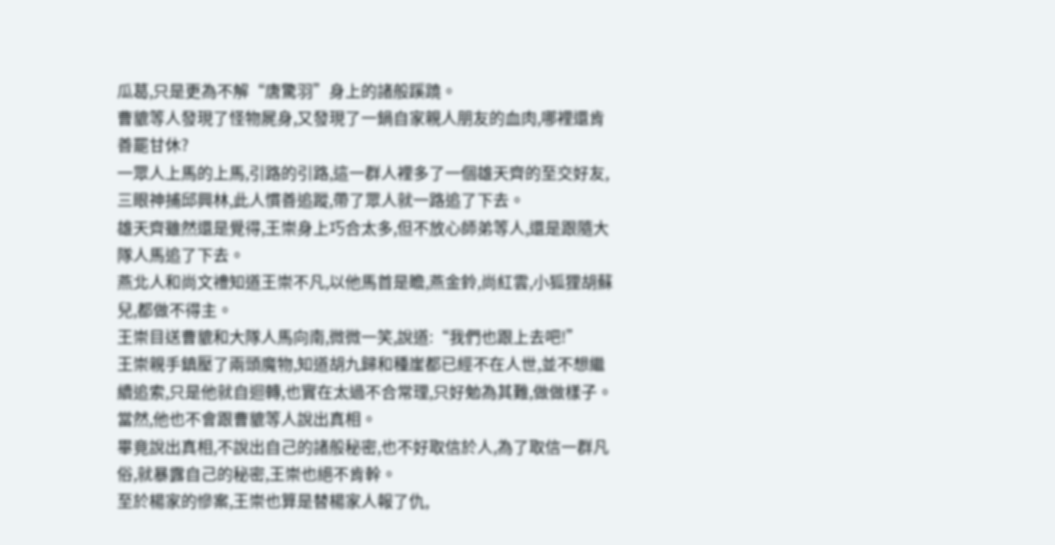瓜葛,只是更為不解“唐驚羽”身上的諸般蹊蹺。
曹貔等人發現了怪物屍身,又發現了一鍋自家親人朋友的血肉,哪裡還肯善罷甘休?
一眾人上馬的上馬,引路的引路,這一群人裡多了一個雄天齊的至交好友,三眼神捕邱興林,此人慣善追蹤,帶了眾人就一路追了下去。
雄天齊雖然還是覺得,王崇身上巧合太多,但不放心師弟等人,還是跟隨大隊人馬追了下去。
燕北人和尚文禮知道王崇不凡,以他馬首是瞻,燕金鈴,尚紅雲,小狐狸胡蘇兒,都做不得主。
王崇目送曹貔和大隊人馬向南,微微一笑,說道:“我們也跟上去吧!”
王崇親手鎮壓了兩頭魔物,知道胡九歸和種崖都已經不在人世,並不想繼續追索,只是他就自迴轉,也實在太過不合常理,只好勉為其難,做做樣子。
當然,他也不會跟曹貔等人說出真相。
畢竟說出真相,不說出自己的諸般秘密,也不好取信於人,為了取信一群凡俗,就暴露自己的秘密,王崇也絕不肯幹。
至於楊家的慘案,王崇也算是替楊家人報了仇,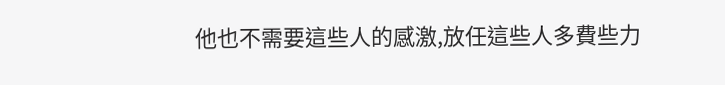他也不需要這些人的感激,放任這些人多費些力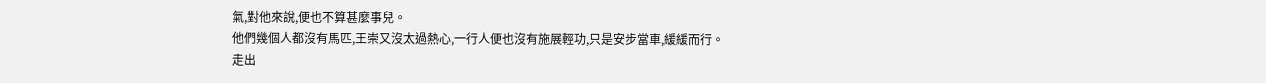氣,對他來說,便也不算甚麼事兒。
他們幾個人都沒有馬匹,王崇又沒太過熱心,一行人便也沒有施展輕功,只是安步當車,緩緩而行。
走出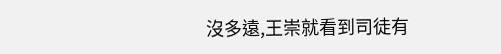沒多遠,王崇就看到司徒有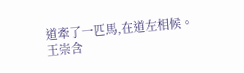道牽了一匹馬,在道左相候。
王崇含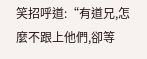笑招呼道:“有道兄,怎麼不跟上他們,卻等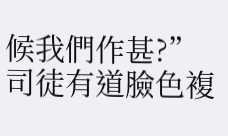候我們作甚?”
司徒有道臉色複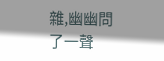雜,幽幽問了一聲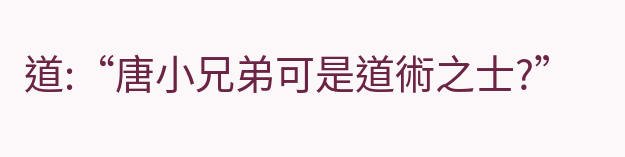道:“唐小兄弟可是道術之士?”